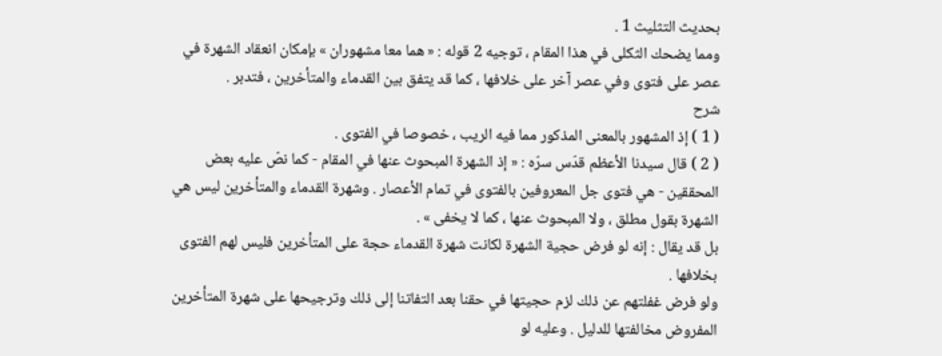بحديث التثليث 1 .
ومما يضحك الثكلى في هذا المقام ، توجيه 2 قوله : « هما معا مشهوران » بإمكان انعقاد الشهرة في عصر على فتوى وفي عصر آخر على خلافها ، كما قد يتفق بين القدماء والمتأخرين ، فتدبر .
شرح
( 1 ) إذ المشهور بالمعنى المذكور مما فيه الريب ، خصوصا في الفتوى .
( 2 ) قال سيدنا الأعظم قدّس سرّه : « إذ الشهرة المبحوث عنها في المقام - كما نصّ عليه بعض المحققين - هي فتوى جل المعروفين بالفتوى في تمام الأعصار . وشهرة القدماء والمتأخرين ليس هي الشهرة بقول مطلق ، ولا المبحوث عنها ، كما لا يخفى » .
بل قد يقال : إنه لو فرض حجية الشهرة لكانت شهرة القدماء حجة على المتأخرين فليس لهم الفتوى بخلافها .
ولو فرض غفلتهم عن ذلك لزم حجيتها في حقنا بعد التفاتنا إلى ذلك وترجيحها على شهرة المتأخرين المفروض مخالفتها للدليل . وعليه لو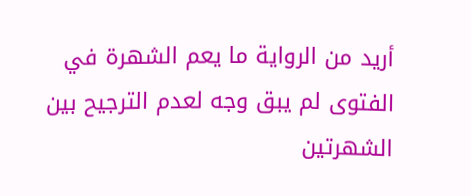أريد من الرواية ما يعم الشهرة في الفتوى لم يبق وجه لعدم الترجيح بين الشهرتين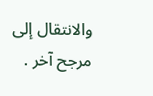والانتقال إلى مرجح آخر .